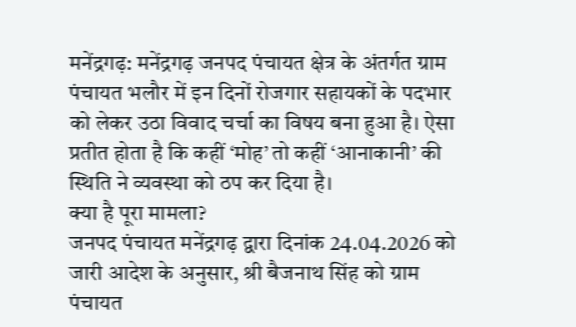मनेंद्रगढ़: मनेंद्रगढ़ जनपद पंचायत क्षेत्र के अंतर्गत ग्राम पंचायत भलौर में इन दिनों रोजगार सहायकों के पदभार को लेकर उठा विवाद चर्चा का विषय बना हुआ है। ऐसा प्रतीत होता है कि कहीं ‘मोह’ तो कहीं ‘आनाकानी’ की स्थिति ने व्यवस्था को ठप कर दिया है।
क्या है पूरा मामला?
जनपद पंचायत मनेंद्रगढ़ द्वारा दिनांक 24.04.2026 को जारी आदेश के अनुसार, श्री बैजनाथ सिंह को ग्राम पंचायत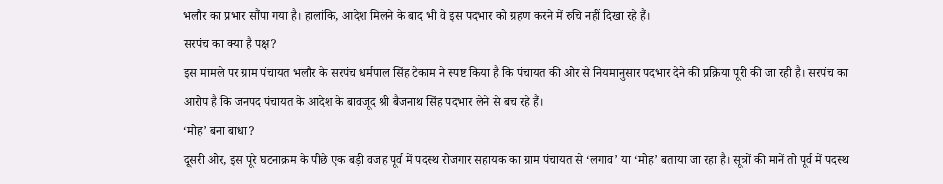भलौर का प्रभार सौंपा गया है। हालांकि, आदेश मिलने के बाद भी वे इस पदभार को ग्रहण करने में रुचि नहीं दिखा रहे हैं।
सरपंच का क्या है पक्ष?
इस मामले पर ग्राम पंचायत भलौर के सरपंच धर्मपाल सिंह टेकाम ने स्पष्ट किया है कि पंचायत की ओर से नियमानुसार पदभार देने की प्रक्रिया पूरी की जा रही है। सरपंच का आरोप है कि जनपद पंचायत के आदेश के बावजूद श्री बैजनाथ सिंह पदभार लेने से बच रहे हैं।
‘मोह’ बना बाधा?
दूसरी ओर, इस पूरे घटनाक्रम के पीछे एक बड़ी वजह पूर्व में पदस्थ रोजगार सहायक का ग्राम पंचायत से ‘लगाव’ या ‘मोह’ बताया जा रहा है। सूत्रों की मानें तो पूर्व में पदस्थ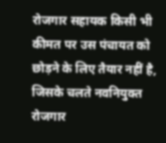रोजगार सहायक किसी भी कीमत पर उस पंचायत को छोड़ने के लिए तैयार नहीं है, जिसके चलते नवनियुक्त रोजगार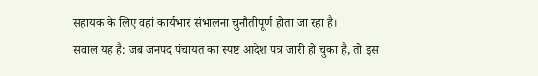सहायक के लिए वहां कार्यभार संभालना चुनौतीपूर्ण होता जा रहा है।
सवाल यह है: जब जनपद पंचायत का स्पष्ट आदेश पत्र जारी हो चुका है, तो इस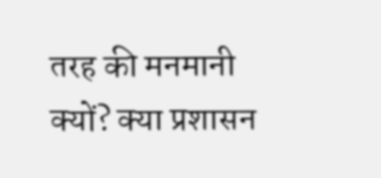तरह की मनमानी क्यों? क्या प्रशासन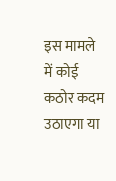इस मामले में कोई कठोर कदम उठाएगा या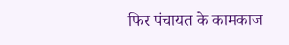फिर पंचायत के कामकाज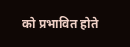को प्रभावित होते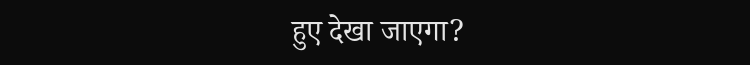हुए देखा जाएगा?